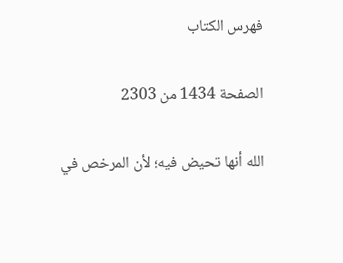فهرس الكتاب

الصفحة 1434 من 2303

الله أنها تحيض فيه؛ لأن المرخص في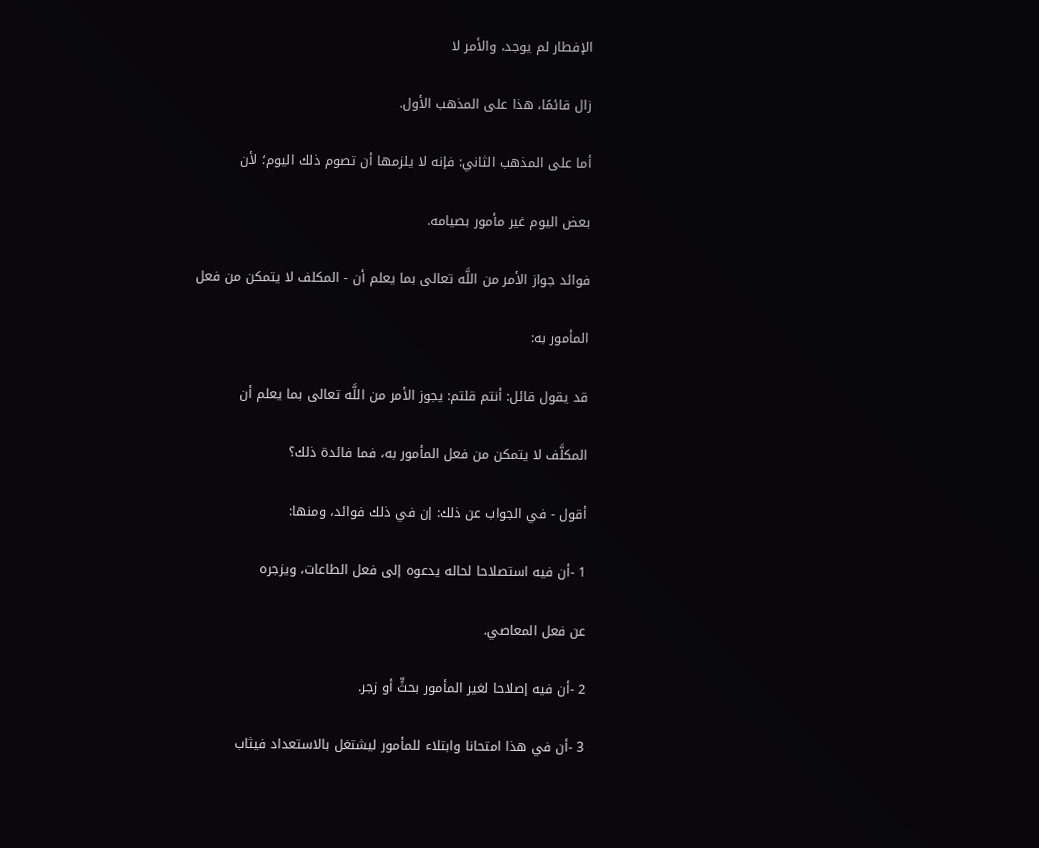الإفطار لم يوجد، والأمر لا

زال قائمًا، هذا على المذهب الأول.

أما على المذهب الثاني: فإنه لا يلزمها أن تصوم ذلك اليوم؛ لأن

بعض اليوم غير مأمور بصيامه.

فوائد جواز الأمر من اللَّه تعالى بما يعلم أن - المكلف لا يتمكن من فعل

المأمور به:

قد يقول قائل: أنتم قلتم: يجوز الأمر من اللَّه تعالى بما يعلم أن

المكلَّف لا يتمكن من فعل المأمور به، فما فائدة ذلك؟

أقول - في الجواب عن ذلك: إن في ذلك فوائد، ومنها:

1 -أن فيه استصلاحا لحاله يدعوه إلى فعل الطاعات، ويزجره

عن فعل المعاصي.

2 -أن فيه إصلاحا لغير المأمور بحثٍّ أو زجر.

3 -أن في هذا امتحانا وابتلاء للمأمور ليشتغل بالاستعداد فيثاب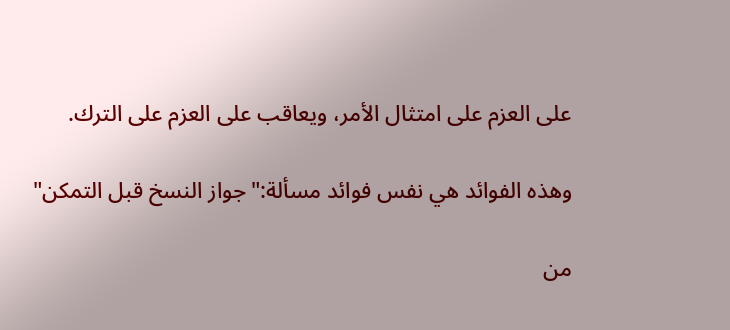على العزم على امتثال الأمر، ويعاقب على العزم على الترك.

وهذه الفوائد هي نفس فوائد مسألة:"جواز النسخ قبل التمكن"

من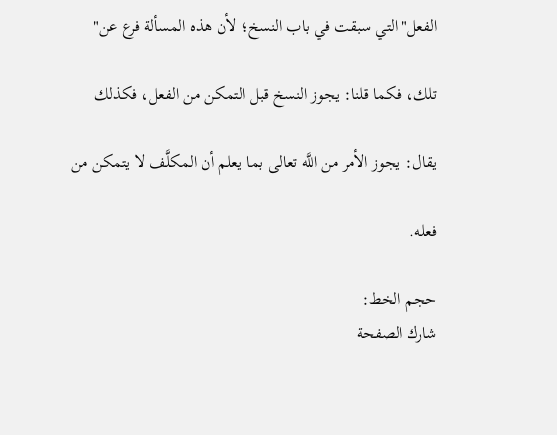الفعل"التي سبقت في باب النسخ؛ لأن هذه المسألة فرع عن"

تلك، فكما قلنا: يجوز النسخ قبل التمكن من الفعل، فكذلك

يقال: يجوز الأمر من اللَّه تعالى بما يعلم أن المكلَّف لا يتمكن من

فعله.

حجم الخط:
شارك الصفحة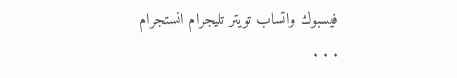فيسبوك واتساب تويتر تليجرام انستجرام
. . .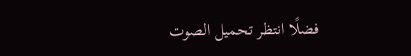فضلًا انتظر تحميل الصوت